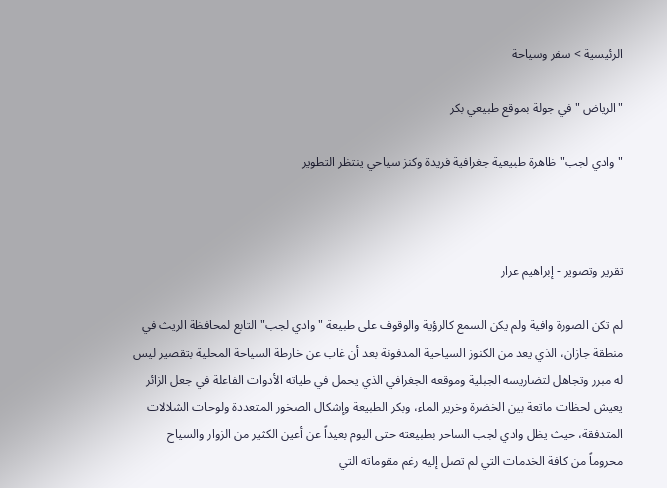الرئيسية > سفر وسياحة

"الرياض " في جولة بموقع طبيعي بكر

"وادي لجب" ظاهرة طبيعية جغرافية فريدة وكنز سياحي ينتظر التطوير



تقرير وتصوير - إبراهيم عرار

لم تكن الصورة وافية ولم يكن السمع كالرؤية والوقوف على طبيعة "وادي لجب" التابع لمحافظة الريث في منطقة جازان، الذي يعد من الكنوز السياحية المدفونة بعد أن غاب عن خارطة السياحة المحلية بتقصير ليس له مبرر وتجاهل لتضاريسه الجبلية وموقعه الجغرافي الذي يحمل في طياته الأدوات الفاعلة في جعل الزائر يعيش لحظات ماتعة بين الخضرة وخرير الماء، وبكر الطبيعة وإشكال الصخور المتعددة ولوحات الشلالات المتدفقة، حيث يظل وادي لجب الساحر بطبيعته حتى اليوم بعيداً عن أعين الكثير من الزوار والسياح محروماً من كافة الخدمات التي لم تصل إليه رغم مقوماته التي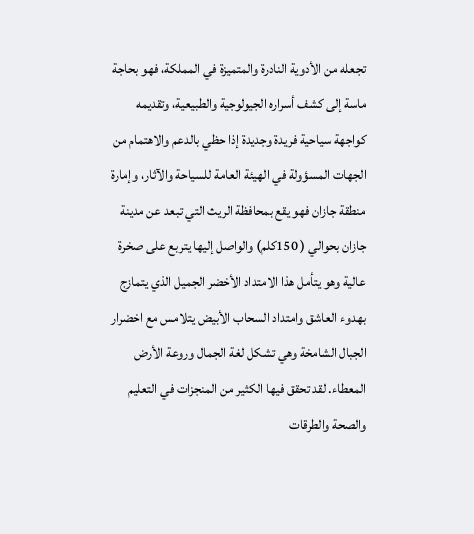تجعله من الأدوية النادرة والمتميزة في المملكة، فهو بحاجة ماسة إلى كشف أسراره الجيولوجية والطبيعية، وتقديمه كواجهة سياحية فريدة وجديدة إذا حظي بالدعم والاهتمام من الجهات المسؤولة في الهيئة العامة للسياحة والآثار، وإمارة منطقة جازان فهو يقع بمحافظة الريث التي تبعد عن مدينة جازان بحوالي ( 150كلم) والواصل إليها يتربع على صخرة عالية وهو يتأمل هذا الامتداد الأخضر الجميل الذي يتمازج بهدوء العاشق وامتداد السحاب الأبيض يتلامس مع اخضرار الجبال الشامخة وهي تشكل لغة الجمال وروعة الأرض المعطاء. لقد تحقق فيها الكثير من المنجزات في التعليم والصحة والطرقات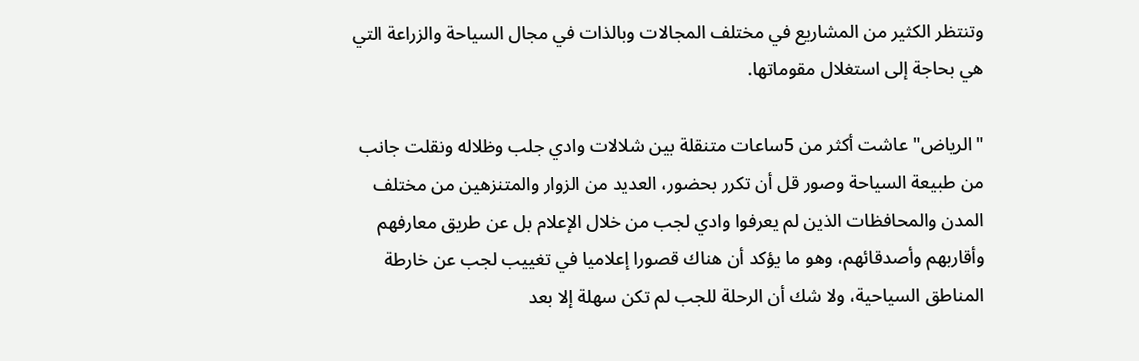وتنتظر الكثير من المشاريع في مختلف المجالات وبالذات في مجال السياحة والزراعة التي هي بحاجة إلى استغلال مقوماتها.

"الرياض" عاشت أكثر من 5ساعات متنقلة بين شلالات وادي جلب وظلاله ونقلت جانب من طبيعة السياحة وصور قل أن تكرر بحضور، العديد من الزوار والمتنزهين من مختلف المدن والمحافظات الذين لم يعرفوا وادي لجب من خلال الإعلام بل عن طريق معارفهم وأقاربهم وأصدقائهم، وهو ما يؤكد أن هناك قصورا إعلاميا في تغييب لجب عن خارطة المناطق السياحية، ولا شك أن الرحلة للجب لم تكن سهلة إلا بعد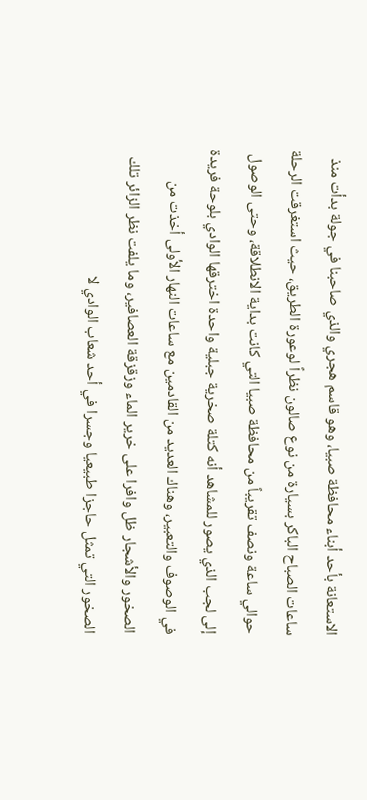الاستعانة بأحد أبناء محافظة صبيا، وهو قاسم هجري والذي صاحبنا في جولة بدأت منذ ساعات الصباح الباكر بسيارة من نوع صالون نظراً لوعورة الطريق، حيث استغرقت الرحلة حوالي ساعة ونصف تقريباً من محافظة صبيا التي كانت بداية الانطلاقة، وحتى الوصول إلى لجب الذي يصور للمشاهد أنه كتلة صخرية جبلية واحدة اخترقها الوادي بلوحة فريدة في الوصوف والتعبير، وهناك العديد من القادمين مع ساعات النهار الأولى أخذت من الصخور والأشجار ظل وافرا على خرير الماء وزقزقة العصافير، وما يلفت نظر الزائر تلك الصخور التي تمثل حاجزا طبيعيا وجسرا في أحد شعاب الوادي لا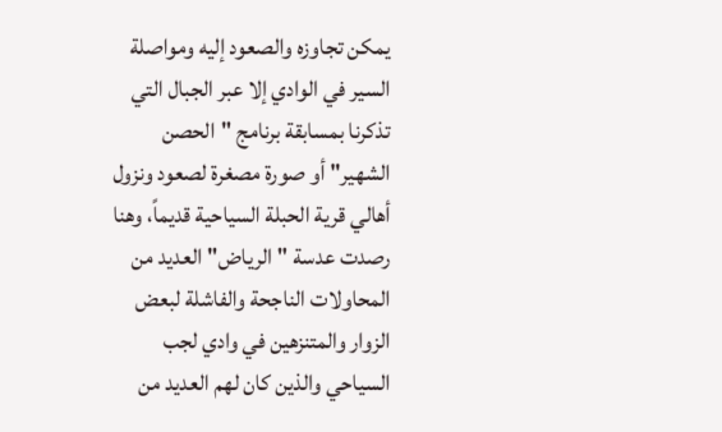يمكن تجاوزه والصعود إليه ومواصلة السير في الوادي إلا عبر الجبال التي تذكرنا بمسابقة برنامج "الحصن الشهير" أو صورة مصغرة لصعود ونزول أهالي قرية الحبلة السياحية قديماً، وهنا رصدت عدسة "الرياض" العديد من المحاولات الناجحة والفاشلة لبعض الزوار والمتنزهين في وادي لجب السياحي والذين كان لهم العديد من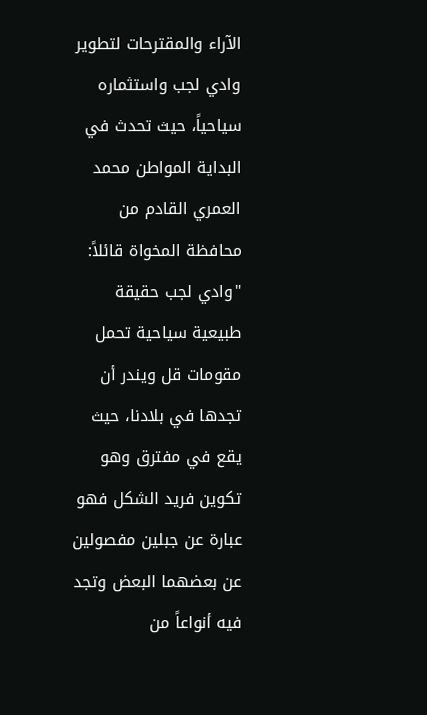الآراء والمقترحات لتطوير وادي لجب واستثماره سياحياً، حيث تحدث في البداية المواطن محمد العمري القادم من محافظة المخواة قائلاً: "وادي لجب حقيقة طبيعية سياحية تحمل مقومات قل ويندر أن تجدها في بلادنا، حيث يقع في مفترق وهو تكوين فريد الشكل فهو عبارة عن جبلين مفصولين عن بعضهما البعض وتجد فيه أنواعاً من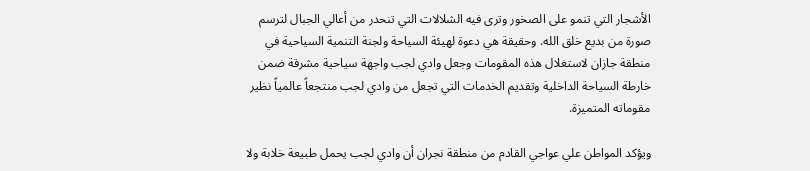الأشجار التي تنمو على الصخور وترى فيه الشلالات التي تنحدر من أعالي الجبال لترسم صورة من بديع خلق الله. وحقيقة هي دعوة لهيئة السياحة ولجنة التنمية السياحية في منطقة جازان لاستغلال هذه المقومات وجعل وادي لجب واجهة سياحية مشرقة ضمن خارطة السياحة الداخلية وتقديم الخدمات التي تجعل من وادي لجب منتجعاً عالمياً نظير مقوماته المتميزة.

ويؤكد المواطن علي عواجي القادم من منطقة نجران أن وادي لجب يحمل طبيعة خلابة ولا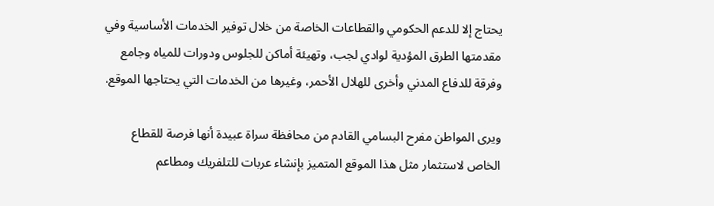يحتاج إلا للدعم الحكومي والقطاعات الخاصة من خلال توفير الخدمات الأساسية وفي مقدمتها الطرق المؤدية لوادي لجب، وتهيئة أماكن للجلوس ودورات للمياه وجامع وفرقة للدفاع المدني وأخرى للهلال الأحمر، وغيرها من الخدمات التي يحتاجها الموقع.

ويرى المواطن مفرح البسامي القادم من محافظة سراة عبيدة أنها فرصة للقطاع الخاص لاستثمار مثل هذا الموقع المتميز بإنشاء عربات للتلفريك ومطاعم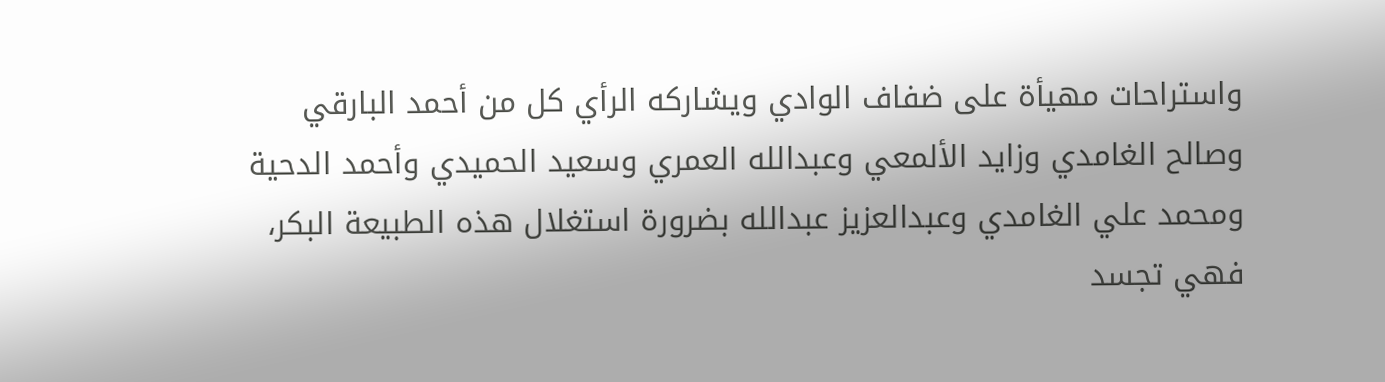واستراحات مهيأة على ضفاف الوادي ويشاركه الرأي كل من أحمد البارقي وصالح الغامدي وزايد الألمعي وعبدالله العمري وسعيد الحميدي وأحمد الدحية ومحمد علي الغامدي وعبدالعزيز عبدالله بضرورة استغلال هذه الطبيعة البكر، فهي تجسد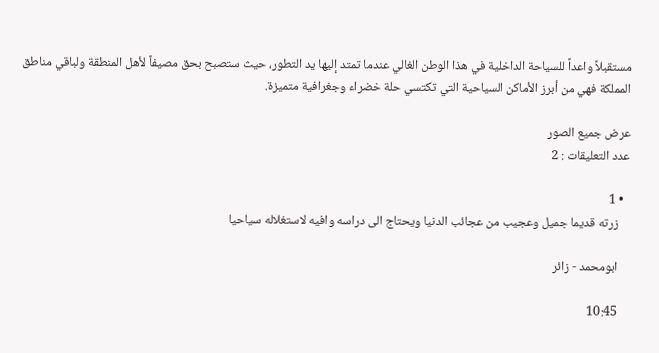مستقبلاً واعداً للسياحة الداخلية في هذا الوطن الغالي عندما تمتد إليها يد التطور، حيث ستصبح بحق مصيفاً لأهل المنطقة ولباقي مناطق المملكة فهي من أبرز الأماكن السياحية التي تكتسي حلة خضراء وجغرافية متميزة.

عرض جميع الصور
عدد التعليقات : 2

  • 1
    زرته قديما جميل وعجيب من عجائب الدنيا ويحتاج الى دراسه وافيه لاستغلاله سياحيا

    ابومحمد - زائر

    10:45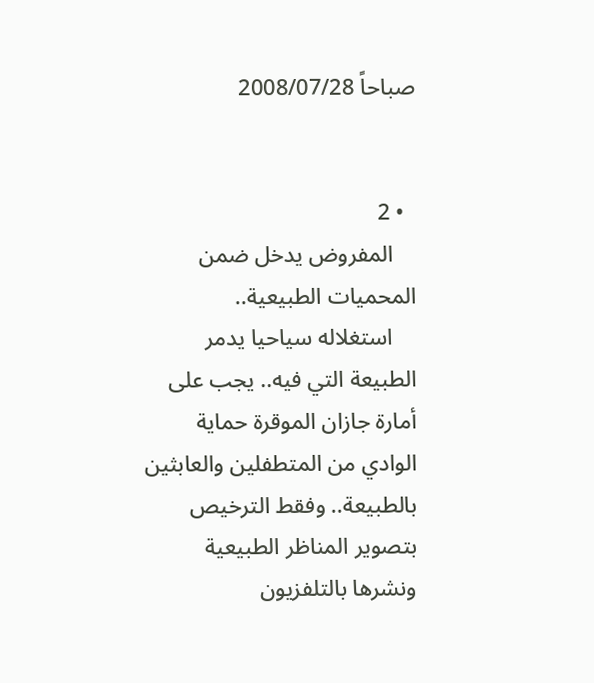صباحاً 2008/07/28


  • 2
    المفروض يدخل ضمن المحميات الطبيعية..
    استغلاله سياحيا يدمر الطبيعة التي فيه.. يجب على أمارة جازان الموقرة حماية الوادي من المتطفلين والعابثين بالطبيعة.. وفقط الترخيص بتصوير المناظر الطبيعية ونشرها بالتلفزيون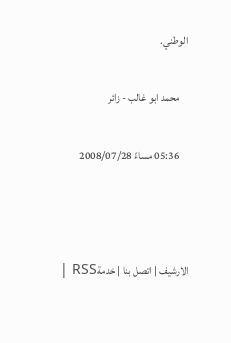الوطني.

    محمد ابو غالب - زائر

    05:36 مساءً 2008/07/28



الارشيف | اتصل بنا | خدمةRSS |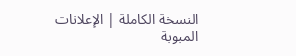النسخة الكاملة | الإعلانات المبوبة